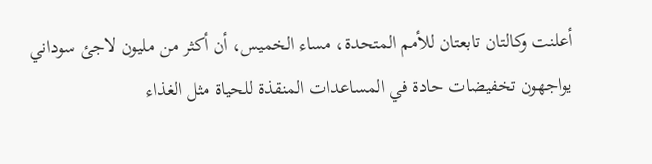أعلنت وكالتان تابعتان للأمم المتحدة، مساء الخميس، أن أكثر من مليون لاجئ سوداني يواجهون تخفيضات حادة في المساعدات المنقذة للحياة مثل الغذاء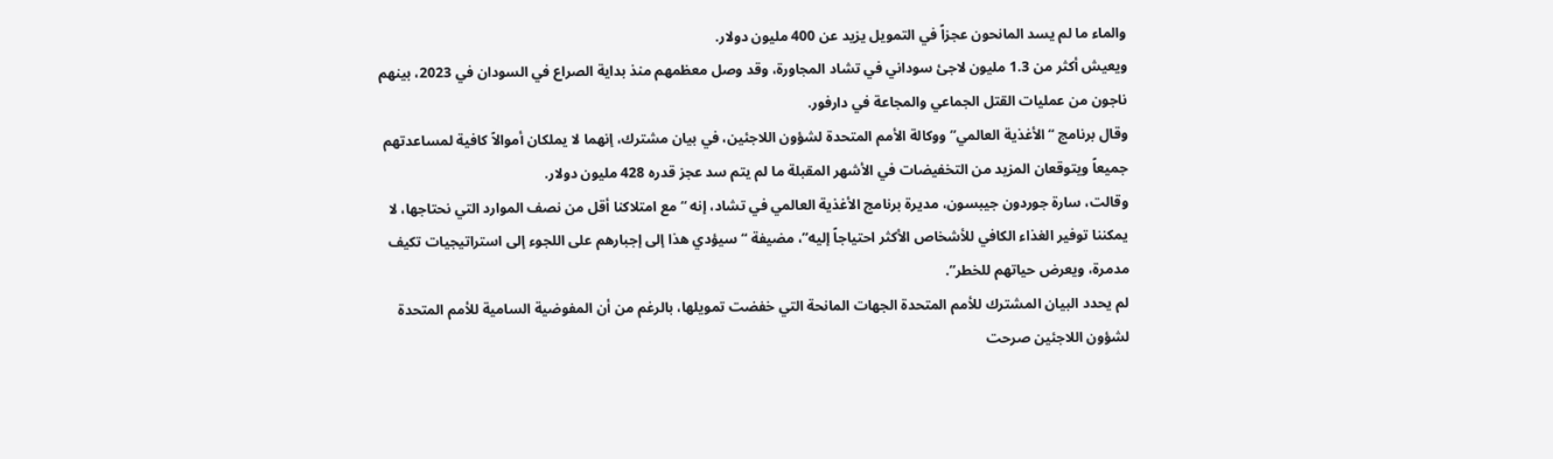والماء ما لم يسد المانحون عجزاً في التمويل يزيد عن 400 مليون دولار.
ويعيش أكثر من 1.3 مليون لاجئ سوداني في تشاد المجاورة، وقد وصل معظمهم منذ بداية الصراع في السودان في 2023، بينهم ناجون من عمليات القتل الجماعي والمجاعة في دارفور.
وقال برنامج “الأغذية العالمي” ووكالة الأمم المتحدة لشؤون اللاجئين، في بيان مشترك، إنهما لا يملكان أموالاً كافية لمساعدتهم جميعاً ويتوقعان المزيد من التخفيضات في الأشهر المقبلة ما لم يتم سد عجز قدره 428 مليون دولار.
وقالت، سارة جوردون جيبسون، مديرة برنامج الأغذية العالمي في تشاد، إنه “مع امتلاكنا أقل من نصف الموارد التي نحتاجها، لا يمكننا توفير الغذاء الكافي للأشخاص الأكثر احتياجاً إليه”، مضيفة “سيؤدي هذا إلى إجبارهم على اللجوء إلى استراتيجيات تكيف مدمرة، ويعرض حياتهم للخطر”.
لم يحدد البيان المشترك للأمم المتحدة الجهات المانحة التي خفضت تمويلها، بالرغم من أن المفوضية السامية للأمم المتحدة لشؤون اللاجئين صرحت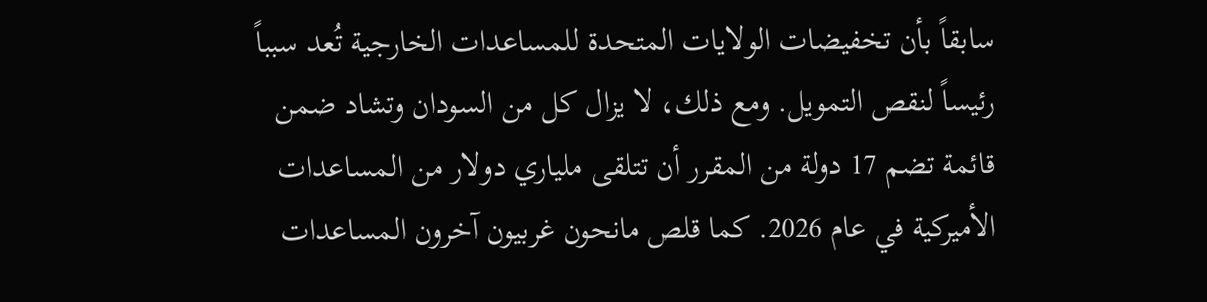سابقاً بأن تخفيضات الولايات المتحدة للمساعدات الخارجية تُعد سبباً رئيساً لنقص التمويل. ومع ذلك، لا يزال كل من السودان وتشاد ضمن قائمة تضم 17 دولة من المقرر أن تتلقى ملياري دولار من المساعدات الأميركية في عام 2026. كما قلص مانحون غربيون آخرون المساعدات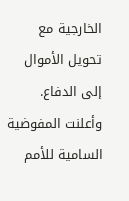الخارجية مع تحويل الأموال إلى الدفاع.
وأعلنت المفوضية السامية للأمم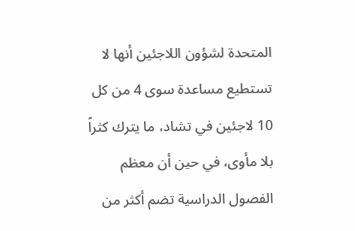المتحدة لشؤون اللاجئين أنها لا تستطيع مساعدة سوى 4 من كل 10 لاجئين في تشاد، ما يترك كثراً بلا مأوى، في حين أن معظم الفصول الدراسية تضم أكثر من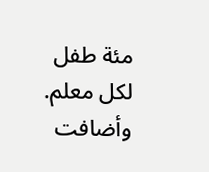مئة طفل لكل معلم. وأضافت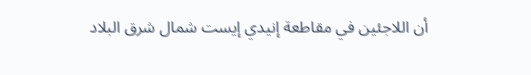أن اللاجئين في مقاطعة إنيدي إيست شمال شرق البلاد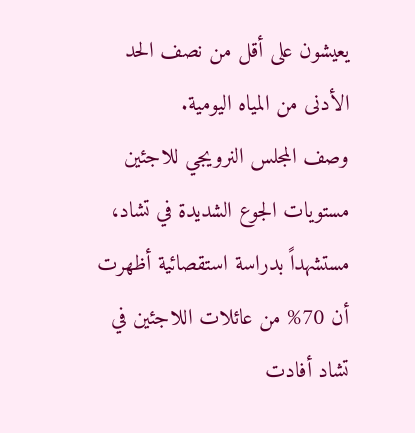يعيشون على أقل من نصف الحد الأدنى من المياه اليومية.
وصف المجلس النرويجي للاجئين مستويات الجوع الشديدة في تشاد، مستشهداً بدراسة استقصائية أظهرت أن 70% من عائلات اللاجئين في تشاد أفادت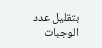بتقليل عدد الوجبات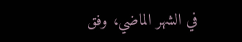في الشهر الماضي، وفق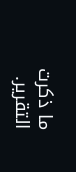ما ذكرت التقرير.